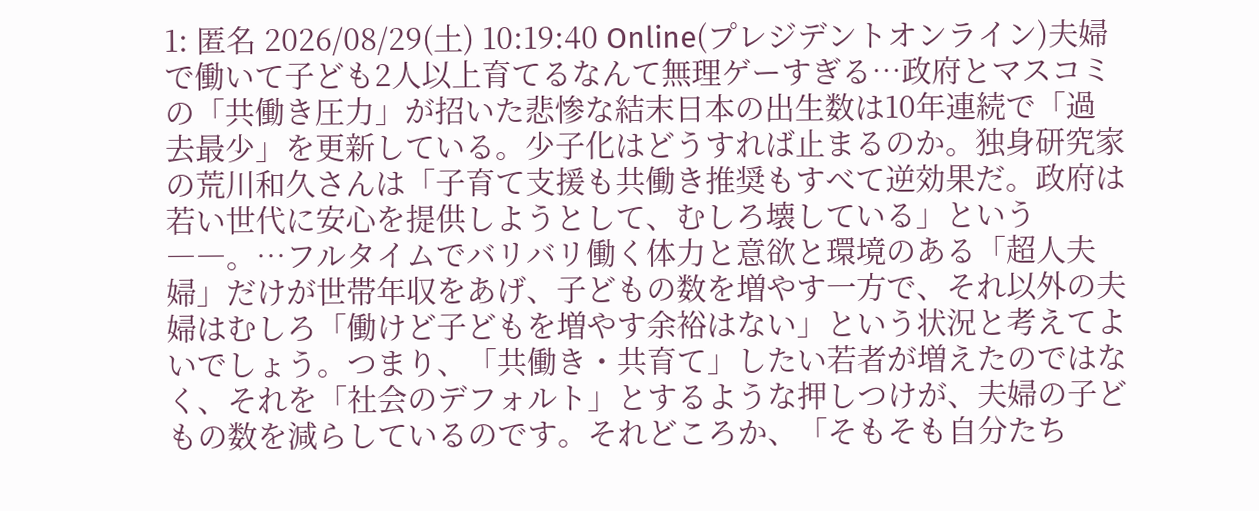1: 匿名 2026/08/29(土) 10:19:40 Online(プレジデントオンライン)夫婦で働いて子ども2人以上育てるなんて無理ゲーすぎる…政府とマスコミの「共働き圧力」が招いた悲惨な結末日本の出生数は10年連続で「過去最少」を更新している。少子化はどうすれば止まるのか。独身研究家の荒川和久さんは「子育て支援も共働き推奨もすべて逆効果だ。政府は若い世代に安心を提供しようとして、むしろ壊している」という――。…フルタイムでバリバリ働く体力と意欲と環境のある「超人夫婦」だけが世帯年収をあげ、子どもの数を増やす一方で、それ以外の夫婦はむしろ「働けど子どもを増やす余裕はない」という状況と考えてよいでしょう。つまり、「共働き・共育て」したい若者が増えたのではなく、それを「社会のデフォルト」とするような押しつけが、夫婦の子どもの数を減らしているのです。それどころか、「そもそも自分たち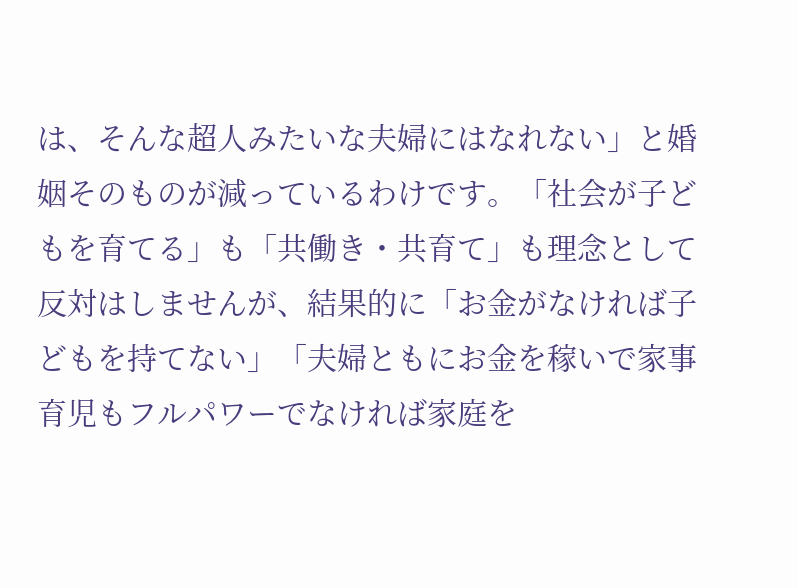は、そんな超人みたいな夫婦にはなれない」と婚姻そのものが減っているわけです。「社会が子どもを育てる」も「共働き・共育て」も理念として反対はしませんが、結果的に「お金がなければ子どもを持てない」「夫婦ともにお金を稼いで家事育児もフルパワーでなければ家庭を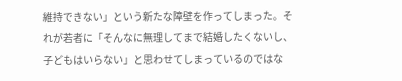維持できない」という新たな障壁を作ってしまった。それが若者に「そんなに無理してまで結婚したくないし、子どもはいらない」と思わせてしまっているのではな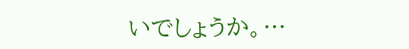いでしょうか。…